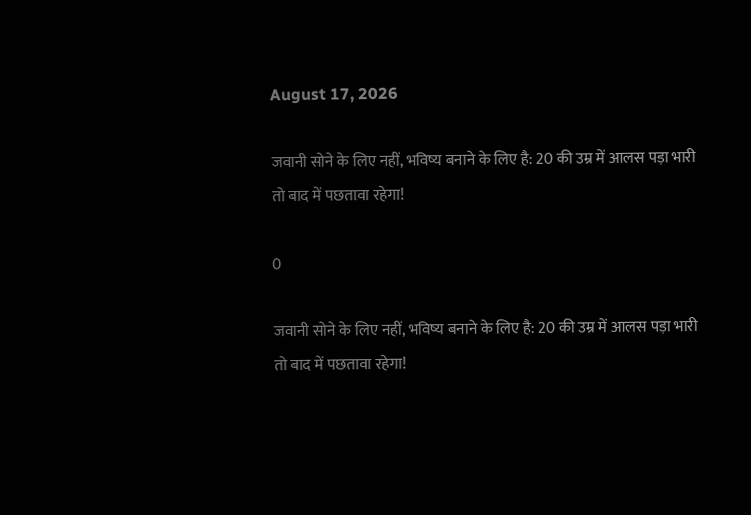August 17, 2026

जवानी सोने के लिए नहीं, भविष्य बनाने के लिए है: 20 की उम्र में आलस पड़ा भारी तो बाद में पछतावा रहेगा!

0

जवानी सोने के लिए नहीं, भविष्य बनाने के लिए है: 20 की उम्र में आलस पड़ा भारी तो बाद में पछतावा रहेगा!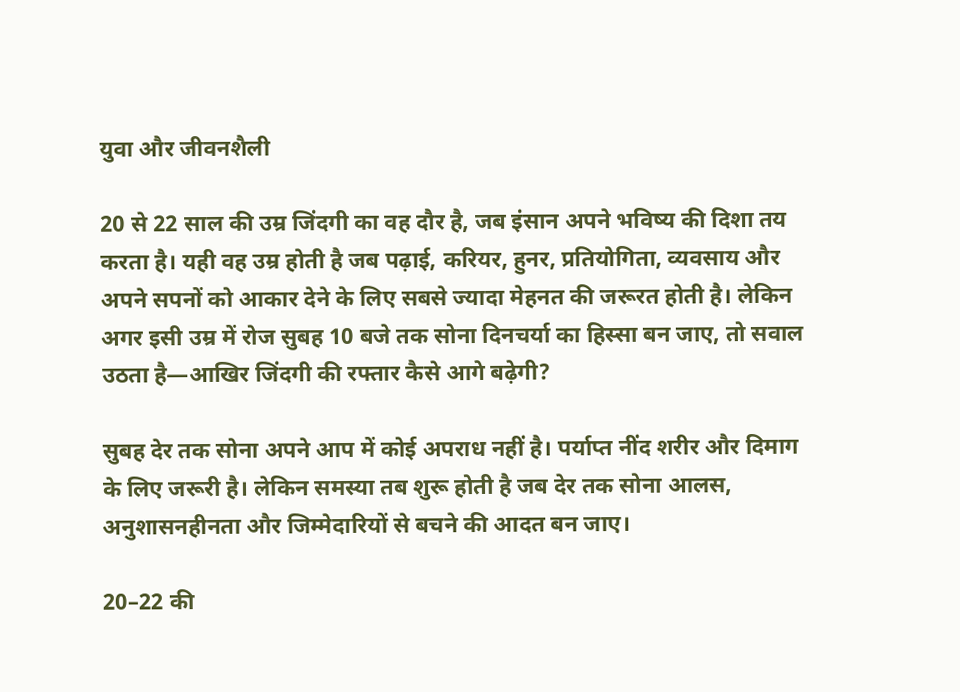युवा और जीवनशैली

20 से 22 साल की उम्र जिंदगी का वह दौर है, जब इंसान अपने भविष्य की दिशा तय करता है। यही वह उम्र होती है जब पढ़ाई, करियर, हुनर, प्रतियोगिता, व्यवसाय और अपने सपनों को आकार देने के लिए सबसे ज्यादा मेहनत की जरूरत होती है। लेकिन अगर इसी उम्र में रोज सुबह 10 बजे तक सोना दिनचर्या का हिस्सा बन जाए, तो सवाल उठता है—आखिर जिंदगी की रफ्तार कैसे आगे बढ़ेगी?

सुबह देर तक सोना अपने आप में कोई अपराध नहीं है। पर्याप्त नींद शरीर और दिमाग के लिए जरूरी है। लेकिन समस्या तब शुरू होती है जब देर तक सोना आलस, अनुशासनहीनता और जिम्मेदारियों से बचने की आदत बन जाए।

20–22 की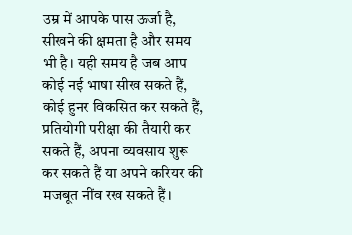उम्र में आपके पास ऊर्जा है, सीखने की क्षमता है और समय भी है। यही समय है जब आप कोई नई भाषा सीख सकते हैं, कोई हुनर विकसित कर सकते हैं, प्रतियोगी परीक्षा की तैयारी कर सकते हैं, अपना व्यवसाय शुरू कर सकते हैं या अपने करियर की मजबूत नींव रख सकते हैं।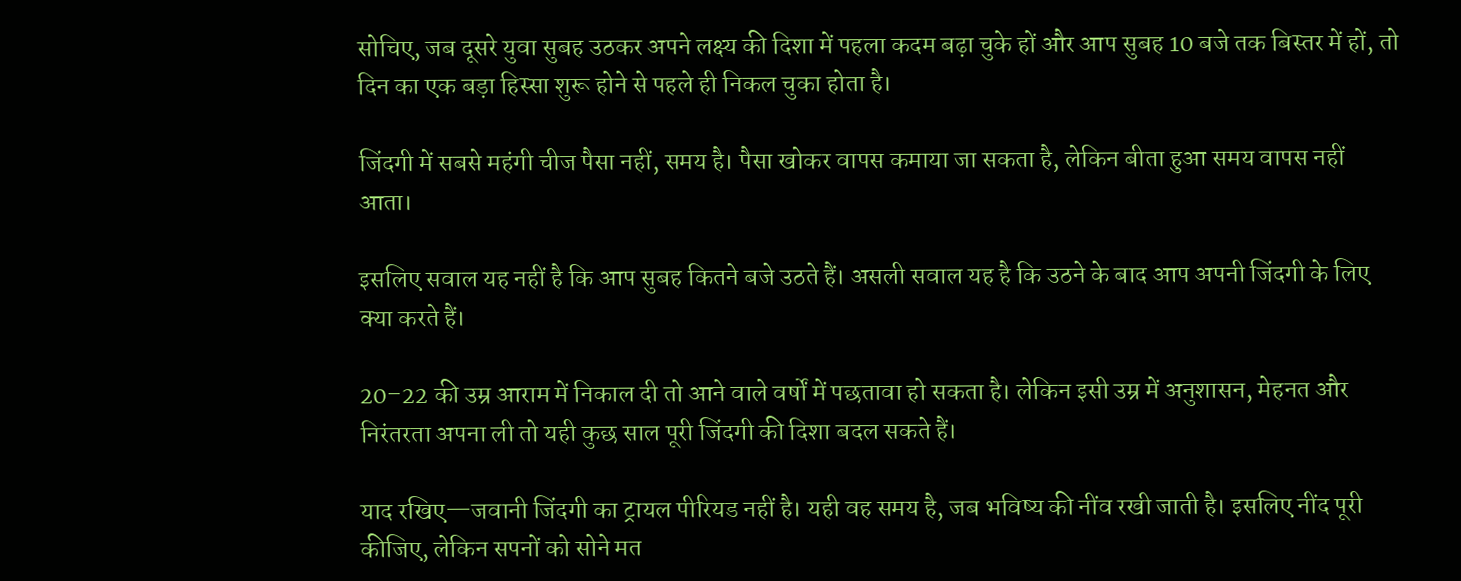सोचिए, जब दूसरे युवा सुबह उठकर अपने लक्ष्य की दिशा में पहला कदम बढ़ा चुके हों और आप सुबह 10 बजे तक बिस्तर में हों, तो दिन का एक बड़ा हिस्सा शुरू होने से पहले ही निकल चुका होता है।

जिंदगी में सबसे महंगी चीज पैसा नहीं, समय है। पैसा खोकर वापस कमाया जा सकता है, लेकिन बीता हुआ समय वापस नहीं आता।

इसलिए सवाल यह नहीं है कि आप सुबह कितने बजे उठते हैं। असली सवाल यह है कि उठने के बाद आप अपनी जिंदगी के लिए क्या करते हैं।

20–22 की उम्र आराम में निकाल दी तो आने वाले वर्षों में पछतावा हो सकता है। लेकिन इसी उम्र में अनुशासन, मेहनत और निरंतरता अपना ली तो यही कुछ साल पूरी जिंदगी की दिशा बदल सकते हैं।

याद रखिए—जवानी जिंदगी का ट्रायल पीरियड नहीं है। यही वह समय है, जब भविष्य की नींव रखी जाती है। इसलिए नींद पूरी कीजिए, लेकिन सपनों को सोने मत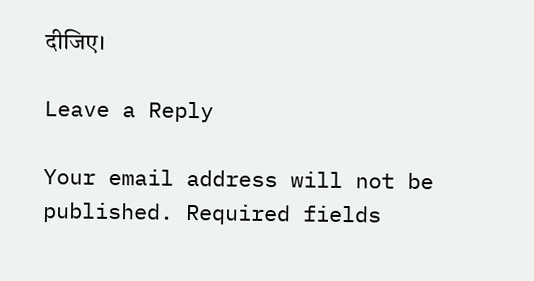दीजिए।

Leave a Reply

Your email address will not be published. Required fields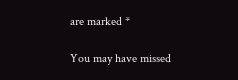are marked *

You may have missed